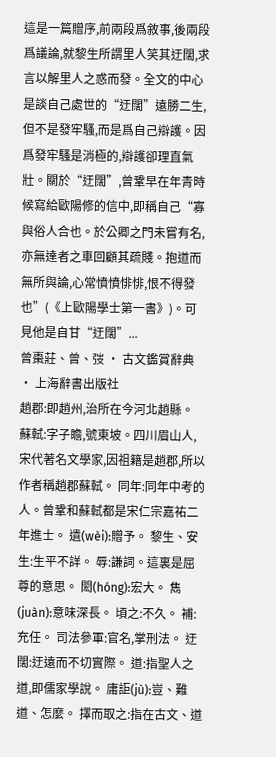這是一篇贈序,前兩段爲敘事,後兩段爲議論,就黎生所謂里人笑其迂闊,求言以解里人之惑而發。全文的中心是談自己處世的“迂闊”遠勝二生,但不是發牢騷,而是爲自己辯護。因爲發牢騷是消極的,辯護卻理直氣壯。關於“迂闊”,曾鞏早在年青時候寫給歐陽修的信中,即稱自己“寡與俗人合也。於公卿之門未嘗有名,亦無達者之車回顧其疏賤。抱道而無所與論,心常憤憤悱悱,恨不得發也”(《上歐陽學士第一書》)。可見他是自甘“迂闊”...
曾棗莊、曾、弢 · 古文鑑賞辭典 · 上海辭書出版社
趙郡:即趙州,治所在今河北趙縣。 蘇軾:字子瞻,號東坡。四川眉山人,宋代著名文學家,因祖籍是趙郡,所以作者稱趙郡蘇軾。 同年:同年中考的人。曾鞏和蘇軾都是宋仁宗嘉祐二年進士。 遺(wèi):贈予。 黎生、安生:生平不詳。 辱:謙詞。這裏是屈尊的意思。 閎(hóng):宏大。 雋(juàn):意味深長。 頃之:不久。 補:充任。 司法參軍:官名,掌刑法。 迂闊:迂遠而不切實際。 道:指聖人之道,即儒家學說。 庸詎(jù):豈、難道、怎麼。 擇而取之:指在古文、道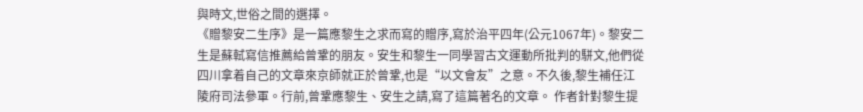與時文,世俗之間的選擇。
《贈黎安二生序》是一篇應黎生之求而寫的贈序,寫於治平四年(公元1067年)。黎安二生是蘇軾寫信推薦給曾鞏的朋友。安生和黎生一同學習古文運動所批判的駢文,他們從四川拿着自己的文章來京師就正於曾鞏,也是“以文會友”之意。不久後,黎生補任江陵府司法參軍。行前,曾鞏應黎生、安生之請,寫了這篇著名的文章。 作者針對黎生提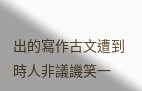出的寫作古文遭到時人非議譏笑一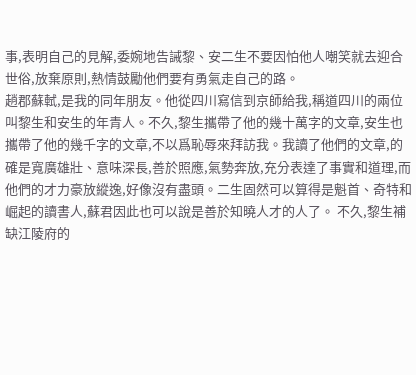事,表明自己的見解,委婉地告誡黎、安二生不要因怕他人嘲笑就去迎合世俗,放棄原則,熱情鼓勵他們要有勇氣走自己的路。
趙郡蘇軾,是我的同年朋友。他從四川寫信到京師給我,稱道四川的兩位叫黎生和安生的年青人。不久,黎生攜帶了他的幾十萬字的文章,安生也攜帶了他的幾千字的文章,不以爲恥辱來拜訪我。我讀了他們的文章,的確是寬廣雄壯、意味深長,善於照應,氣勢奔放,充分表達了事實和道理,而他們的才力豪放縱逸,好像沒有盡頭。二生固然可以算得是魁首、奇特和崛起的讀書人,蘇君因此也可以說是善於知曉人才的人了。 不久,黎生補缺江陵府的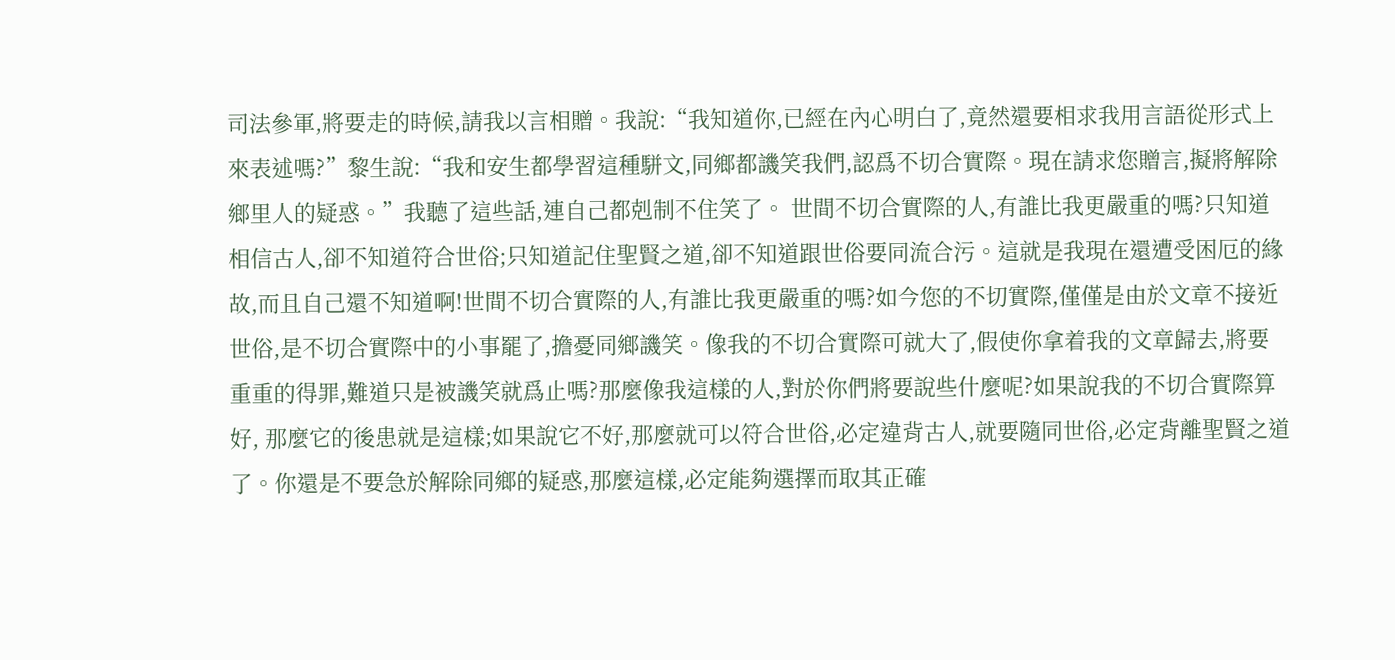司法參軍,將要走的時候,請我以言相贈。我說:“我知道你,已經在內心明白了,竟然還要相求我用言語從形式上來表述嗎?”黎生說:“我和安生都學習這種駢文,同鄉都譏笑我們,認爲不切合實際。現在請求您贈言,擬將解除鄉里人的疑惑。”我聽了這些話,連自己都剋制不住笑了。 世間不切合實際的人,有誰比我更嚴重的嗎?只知道相信古人,卻不知道符合世俗;只知道記住聖賢之道,卻不知道跟世俗要同流合污。這就是我現在還遭受困厄的緣故,而且自己還不知道啊!世間不切合實際的人,有誰比我更嚴重的嗎?如今您的不切實際,僅僅是由於文章不接近世俗,是不切合實際中的小事罷了,擔憂同鄉譏笑。像我的不切合實際可就大了,假使你拿着我的文章歸去,將要重重的得罪,難道只是被譏笑就爲止嗎?那麼像我這樣的人,對於你們將要說些什麼呢?如果說我的不切合實際算好, 那麼它的後患就是這樣;如果說它不好,那麼就可以符合世俗,必定違背古人,就要隨同世俗,必定背離聖賢之道了。你還是不要急於解除同鄉的疑惑,那麼這樣,必定能夠選擇而取其正確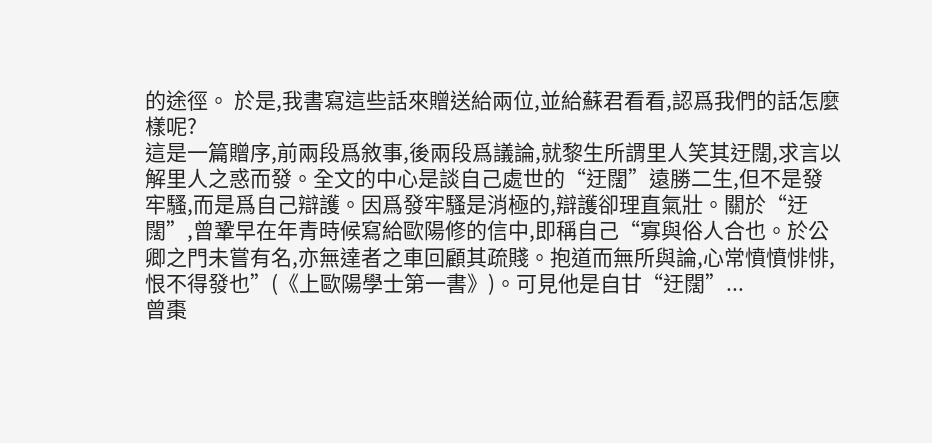的途徑。 於是,我書寫這些話來贈送給兩位,並給蘇君看看,認爲我們的話怎麼樣呢?
這是一篇贈序,前兩段爲敘事,後兩段爲議論,就黎生所謂里人笑其迂闊,求言以解里人之惑而發。全文的中心是談自己處世的“迂闊”遠勝二生,但不是發牢騷,而是爲自己辯護。因爲發牢騷是消極的,辯護卻理直氣壯。關於“迂闊”,曾鞏早在年青時候寫給歐陽修的信中,即稱自己“寡與俗人合也。於公卿之門未嘗有名,亦無達者之車回顧其疏賤。抱道而無所與論,心常憤憤悱悱,恨不得發也”(《上歐陽學士第一書》)。可見他是自甘“迂闊”...
曾棗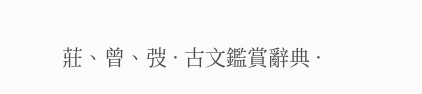莊、曾、弢 · 古文鑑賞辭典 ·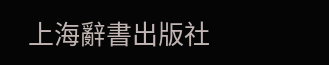上海辭書出版社